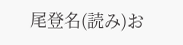尾登名(読み)お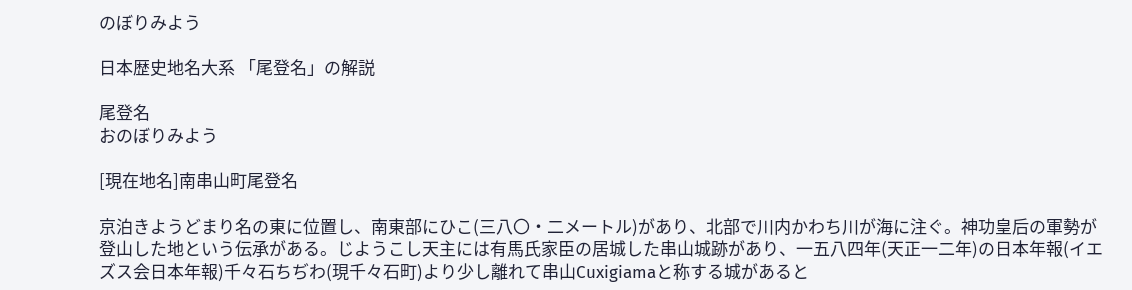のぼりみよう

日本歴史地名大系 「尾登名」の解説

尾登名
おのぼりみよう

[現在地名]南串山町尾登名

京泊きようどまり名の東に位置し、南東部にひこ(三八〇・二メートル)があり、北部で川内かわち川が海に注ぐ。神功皇后の軍勢が登山した地という伝承がある。じようこし天主には有馬氏家臣の居城した串山城跡があり、一五八四年(天正一二年)の日本年報(イエズス会日本年報)千々石ちぢわ(現千々石町)より少し離れて串山Cuxigiamaと称する城があると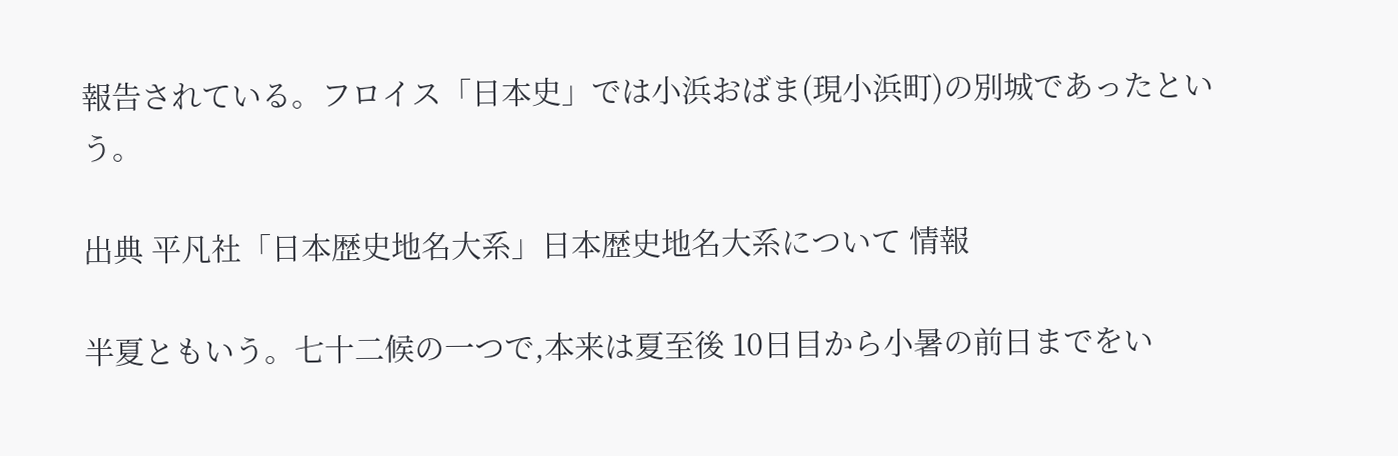報告されている。フロイス「日本史」では小浜おばま(現小浜町)の別城であったという。

出典 平凡社「日本歴史地名大系」日本歴史地名大系について 情報

半夏ともいう。七十二候の一つで,本来は夏至後 10日目から小暑の前日までをい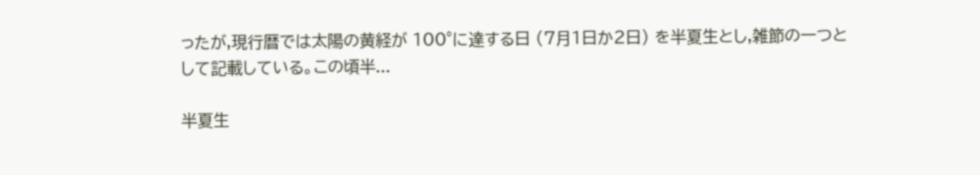ったが,現行暦では太陽の黄経が 100°に達する日 (7月1日か2日) を半夏生とし,雑節の一つとして記載している。この頃半...

半夏生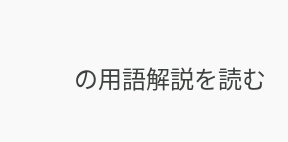の用語解説を読む